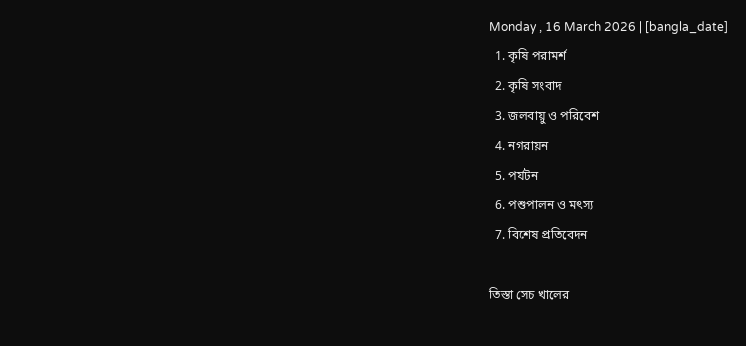Monday , 16 March 2026 | [bangla_date]
  1. কৃষি পরামর্শ
  2. কৃষি সংবাদ
  3. জলবায়ু ও পরিবেশ
  4. নগরায়ন
  5. পর্যটন
  6. পশুপালন ও মৎস্য
  7. বিশেষ প্রতিবেদন

তিস্তা সেচ খালের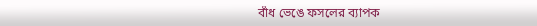বাঁধ ভেঙে ফসলের ব্যাপক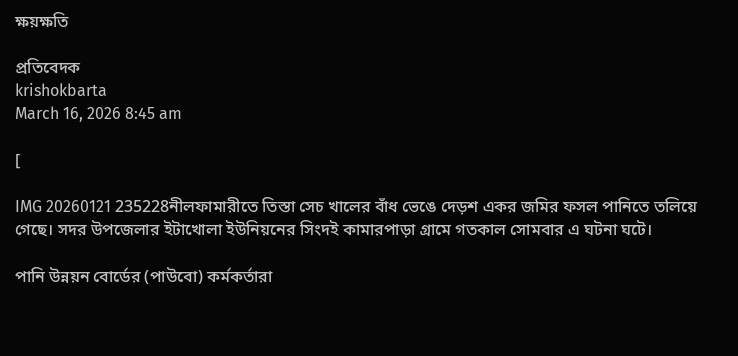ক্ষয়ক্ষতি

প্রতিবেদক
krishokbarta
March 16, 2026 8:45 am

[

IMG 20260121 235228নীলফামারীতে তিস্তা সেচ খালের বাঁধ ভেঙে দেড়শ একর জমির ফসল পানিতে তলিয়ে গেছে। সদর উপজেলার ইটাখোলা ইউনিয়নের সিংদই কামারপাড়া গ্রামে গতকাল সোমবার এ ঘটনা ঘটে।

পানি উন্নয়ন বোর্ডের (পাউবো) কর্মকর্তারা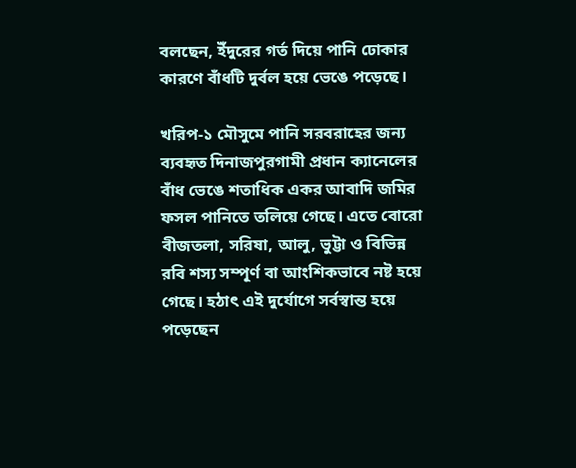বলছেন, ইঁদুরের গর্ত দিয়ে পানি ঢোকার কারণে বাঁধটি দুর্বল হয়ে ভেঙে পড়েছে।

খরিপ-১ মৌসুমে পানি সরবরাহের জন্য ব্যবহৃত দিনাজপুরগামী প্রধান ক্যানেলের বাঁধ ভেঙে শতাধিক একর আবাদি জমির ফসল পানিতে তলিয়ে গেছে। এতে বোরো বীজতলা, সরিষা, আলু, ভুট্টা ও বিভিন্ন রবি শস্য সম্পূর্ণ বা আংশিকভাবে নষ্ট হয়ে গেছে। হঠাৎ এই দুর্যোগে সর্বস্বান্ত হয়ে পড়েছেন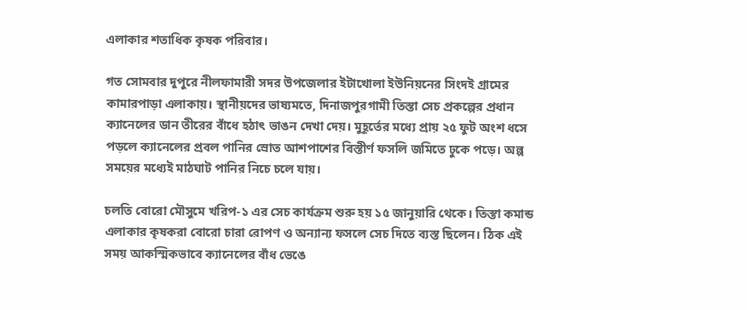এলাকার শতাধিক কৃষক পরিবার।

গত সোমবার দুপুরে নীলফামারী সদর উপজেলার ইটাখোলা ইউনিয়নের সিংদই গ্রামের কামারপাড়া এলাকায়। স্থানীয়দের ভাষ্যমতে, দিনাজপুরগামী তিস্তা সেচ প্রকল্পের প্রধান ক্যানেলের ডান তীরের বাঁধে হঠাৎ ভাঙন দেখা দেয়। মুহূর্তের মধ্যে প্রায় ২৫ ফুট অংশ ধসে পড়লে ক্যানেলের প্রবল পানির স্রোত আশপাশের বিস্তীর্ণ ফসলি জমিতে ঢুকে পড়ে। অল্প সময়ের মধ্যেই মাঠঘাট পানির নিচে চলে যায়।

চলতি বোরো মৌসুমে খরিপ-১ এর সেচ কার্যক্রম শুরু হয় ১৫ জানুয়ারি থেকে। তিস্তা কমান্ড এলাকার কৃষকরা বোরো চারা রোপণ ও অন্যান্য ফসলে সেচ দিতে ব্যস্ত ছিলেন। ঠিক এই সময় আকস্মিকভাবে ক্যানেলের বাঁধ ভেঙে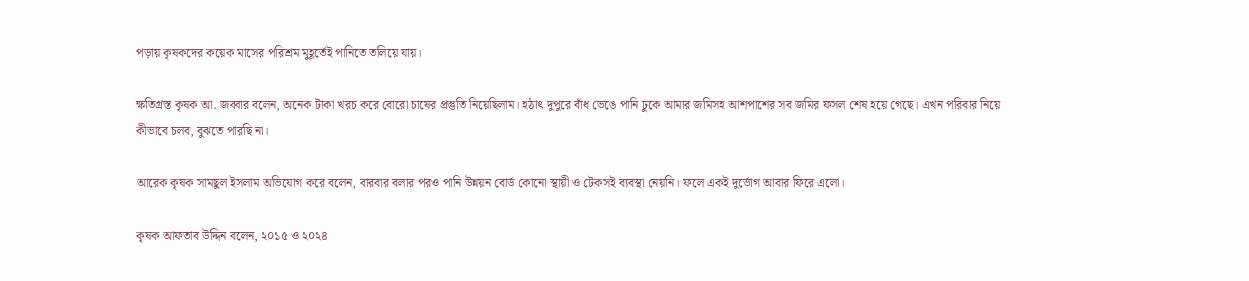পড়ায় কৃষকদের কয়েক মাসের পরিশ্রম মুহূর্তেই পানিতে তলিয়ে যায়।

ক্ষতিগ্রস্ত কৃষক আ. জব্বার বলেন, অনেক টাকা খরচ করে বোরো চাষের প্রস্তুতি নিয়েছিলাম। হঠাৎ দুপুরে বাঁধ ভেঙে পানি ঢুকে আমার জমিসহ আশপাশের সব জমির ফসল শেষ হয়ে গেছে। এখন পরিবার নিয়ে কীভাবে চলব, বুঝতে পারছি না।

আরেক কৃষক সামছুল ইসলাম অভিযোগ করে বলেন, বারবার বলার পরও পানি উন্নয়ন বোর্ড কোনো স্থায়ী ও টেকসই ব্যবস্থা নেয়নি। ফলে একই দুর্ভোগ আবার ফিরে এলো।

কৃষক আফতাব উদ্দিন বলেন, ২০১৫ ও ২০২৪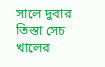সালে দুবার তিস্তা সেচ খালের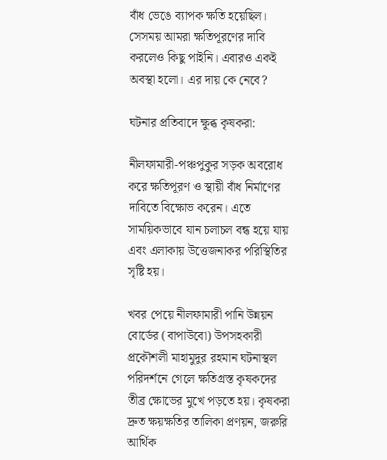বাঁধ ভেঙে ব্যাপক ক্ষতি হয়েছিল। সেসময় আমরা ক্ষতিপূরণের দাবি করলেও কিছু পাইনি। এবারও একই অবস্থা হলো। এর দায় কে নেবে?

ঘটনার প্রতিবাদে ক্ষুব্ধ কৃষকরা:

নীলফামারী-পঞ্চপুকুর সড়ক অবরোধ করে ক্ষতিপূরণ ও স্থায়ী বাঁধ নির্মাণের দাবিতে বিক্ষোভ করেন। এতে সাময়িকভাবে যান চলাচল বন্ধ হয়ে যায় এবং এলাকায় উত্তেজনাকর পরিস্থিতির সৃষ্টি হয়।

খবর পেয়ে নীলফামারী পানি উন্নয়ন বোর্ডের (বাপাউবো) উপসহকারী প্রকৌশলী মাহামুদুর রহমান ঘটনাস্থল পরিদর্শনে গেলে ক্ষতিগ্রস্ত কৃষকদের তীব্র ক্ষোভের মুখে পড়তে হয়। কৃষকরা দ্রুত ক্ষয়ক্ষতির তালিকা প্রণয়ন, জরুরি আর্থিক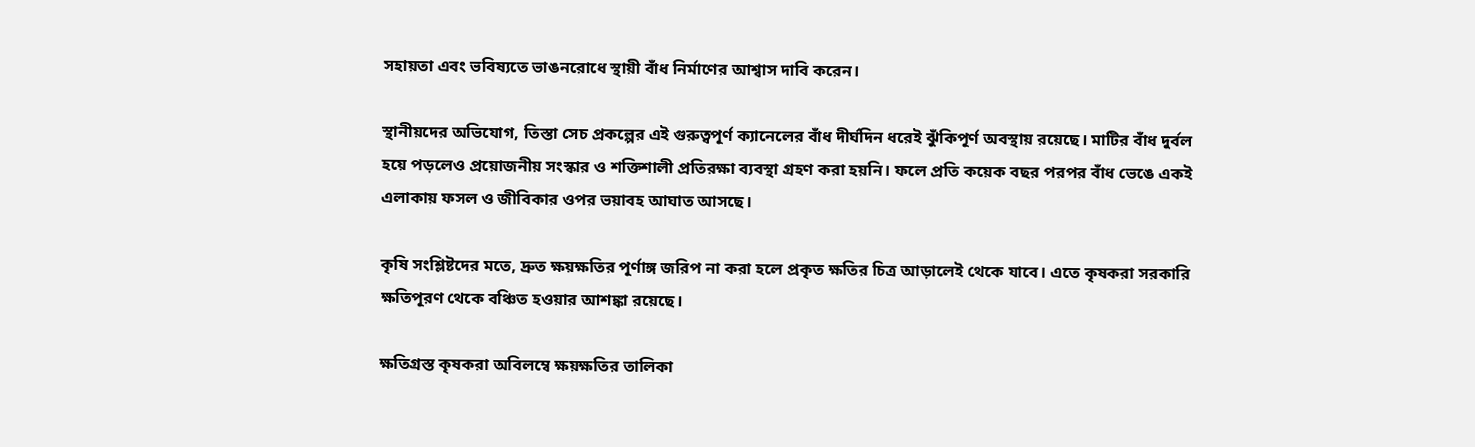সহায়তা এবং ভবিষ্যতে ভাঙনরোধে স্থায়ী বাঁধ নির্মাণের আশ্বাস দাবি করেন।

স্থানীয়দের অভিযোগ, তিস্তা সেচ প্রকল্পের এই গুরুত্বপূর্ণ ক্যানেলের বাঁধ দীর্ঘদিন ধরেই ঝুঁকিপূর্ণ অবস্থায় রয়েছে। মাটির বাঁধ দুর্বল হয়ে পড়লেও প্রয়োজনীয় সংস্কার ও শক্তিশালী প্রতিরক্ষা ব্যবস্থা গ্রহণ করা হয়নি। ফলে প্রতি কয়েক বছর পরপর বাঁধ ভেঙে একই এলাকায় ফসল ও জীবিকার ওপর ভয়াবহ আঘাত আসছে।

কৃষি সংশ্লিষ্টদের মতে, দ্রুত ক্ষয়ক্ষতির পূর্ণাঙ্গ জরিপ না করা হলে প্রকৃত ক্ষতির চিত্র আড়ালেই থেকে যাবে। এতে কৃষকরা সরকারি ক্ষতিপূরণ থেকে বঞ্চিত হওয়ার আশঙ্কা রয়েছে।

ক্ষতিগ্রস্ত কৃষকরা অবিলম্বে ক্ষয়ক্ষতির তালিকা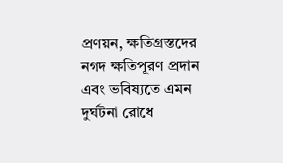প্রণয়ন, ক্ষতিগ্রস্তদের নগদ ক্ষতিপূরণ প্রদান এবং ভবিষ্যতে এমন দুর্ঘটনা রোধে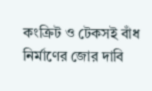কংক্রিট ও টেকসই বাঁধ নির্মাণের জোর দাবি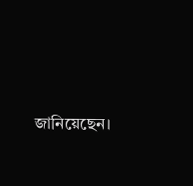জানিয়েছেন।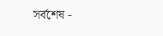সর্বশেষ -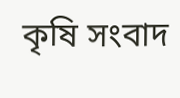কৃষি সংবাদ